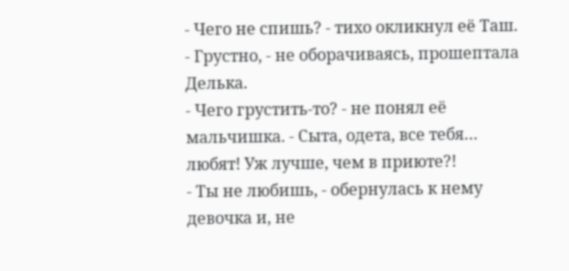- Чего не спишь? - тихо окликнул её Таш.
- Грустно, - не оборачиваясь, прошептала Делька.
- Чего грустить-то? - не понял её мальчишка. - Сыта, одета, все тебя… любят! Уж лучше, чем в приюте?!
- Ты не любишь, - обернулась к нему девочка и, не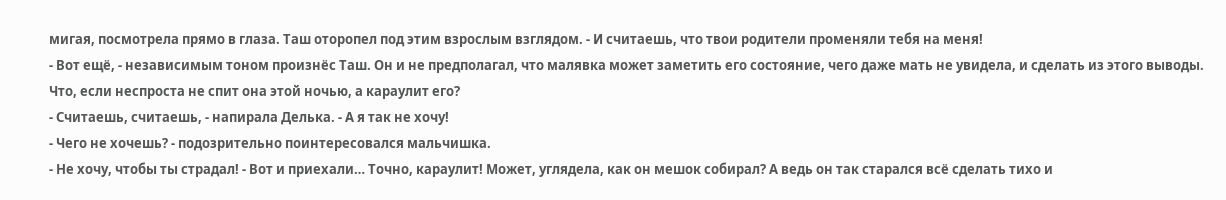мигая, посмотрела прямо в глаза. Таш оторопел под этим взрослым взглядом. - И считаешь, что твои родители променяли тебя на меня!
- Вот ещё, - независимым тоном произнёс Таш. Он и не предполагал, что малявка может заметить его состояние, чего даже мать не увидела, и сделать из этого выводы. Что, если неспроста не спит она этой ночью, а караулит его?
- Считаешь, считаешь, - напирала Делька. - А я так не хочу!
- Чего не хочешь? - подозрительно поинтересовался мальчишка.
- Не хочу, чтобы ты страдал! - Вот и приехали… Точно, караулит! Может, углядела, как он мешок собирал? А ведь он так старался всё сделать тихо и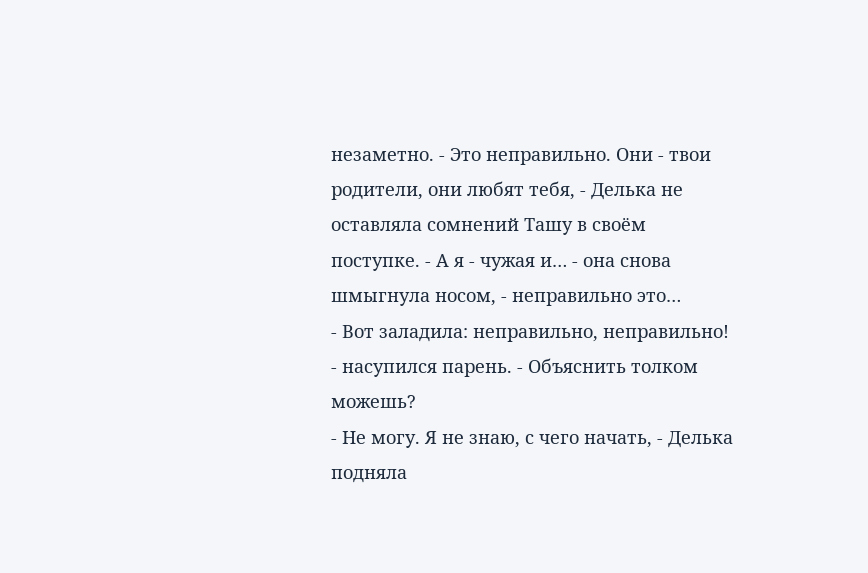незаметно. - Это неправильно. Они - твои родители, они любят тебя, - Делька не оставляла сомнений Ташу в своём поступке. - А я - чужая и… - она снова шмыгнула носом, - неправильно это…
- Вот заладила: неправильно, неправильно! - насупился парень. - Объяснить толком можешь?
- Не могу. Я не знаю, с чего начать, - Делька подняла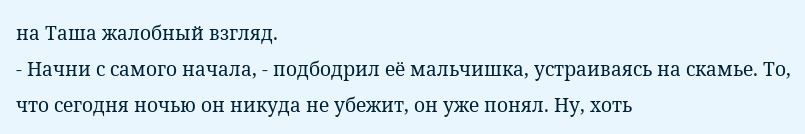на Таша жалобный взгляд.
- Начни с самого начала, - подбодрил её мальчишка, устраиваясь на скамье. То, что сегодня ночью он никуда не убежит, он уже понял. Ну, хоть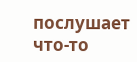послушает что-то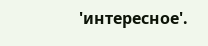'интересное'.